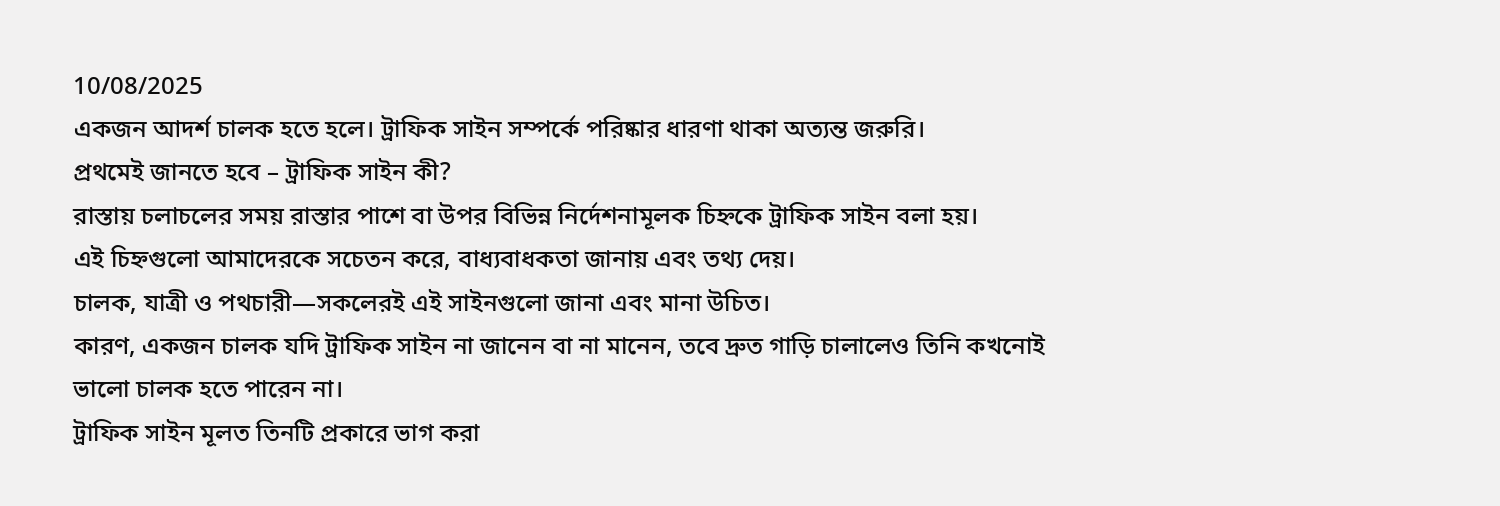10/08/2025
একজন আদর্শ চালক হতে হলে। ট্রাফিক সাইন সম্পর্কে পরিষ্কার ধারণা থাকা অত্যন্ত জরুরি।
প্রথমেই জানতে হবে – ট্রাফিক সাইন কী?
রাস্তায় চলাচলের সময় রাস্তার পাশে বা উপর বিভিন্ন নির্দেশনামূলক চিহ্নকে ট্রাফিক সাইন বলা হয়।
এই চিহ্নগুলো আমাদেরকে সচেতন করে, বাধ্যবাধকতা জানায় এবং তথ্য দেয়।
চালক, যাত্রী ও পথচারী—সকলেরই এই সাইনগুলো জানা এবং মানা উচিত।
কারণ, একজন চালক যদি ট্রাফিক সাইন না জানেন বা না মানেন, তবে দ্রুত গাড়ি চালালেও তিনি কখনোই ভালো চালক হতে পারেন না।
ট্রাফিক সাইন মূলত তিনটি প্রকারে ভাগ করা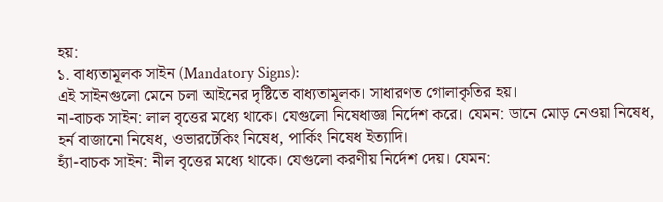হয়:
১. বাধ্যতামূলক সাইন (Mandatory Signs):
এই সাইনগুলো মেনে চলা আইনের দৃষ্টিতে বাধ্যতামূলক। সাধারণত গোলাকৃতির হয়।
না-বাচক সাইন: লাল বৃত্তের মধ্যে থাকে। যেগুলো নিষেধাজ্ঞা নির্দেশ করে। যেমন: ডানে মোড় নেওয়া নিষেধ, হর্ন বাজানো নিষেধ, ওভারটেকিং নিষেধ, পার্কিং নিষেধ ইত্যাদি।
হ্যাঁ-বাচক সাইন: নীল বৃত্তের মধ্যে থাকে। যেগুলো করণীয় নির্দেশ দেয়। যেমন: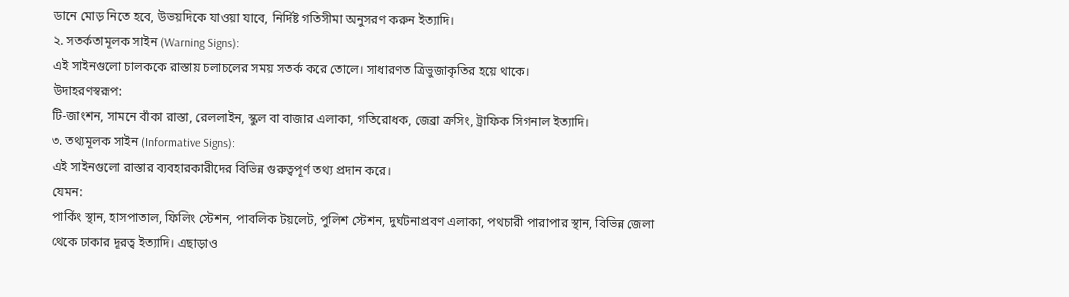ডানে মোড় নিতে হবে, উভয়দিকে যাওয়া যাবে, নির্দিষ্ট গতিসীমা অনুসরণ করুন ইত্যাদি।
২. সতর্কতামূলক সাইন (Warning Signs):
এই সাইনগুলো চালককে রাস্তায় চলাচলের সময় সতর্ক করে তোলে। সাধারণত ত্রিভুজাকৃতির হয়ে থাকে।
উদাহরণস্বরূপ:
টি-জাংশন, সামনে বাঁকা রাস্তা, রেললাইন, স্কুল বা বাজার এলাকা, গতিরোধক, জেব্রা ক্রসিং, ট্রাফিক সিগনাল ইত্যাদি।
৩. তথ্যমূলক সাইন (Informative Signs):
এই সাইনগুলো রাস্তার ব্যবহারকারীদের বিভিন্ন গুরুত্বপূর্ণ তথ্য প্রদান করে।
যেমন:
পার্কিং স্থান, হাসপাতাল, ফিলিং স্টেশন, পাবলিক টয়লেট, পুলিশ স্টেশন, দুর্ঘটনাপ্রবণ এলাকা, পথচারী পারাপার স্থান, বিভিন্ন জেলা থেকে ঢাকার দূরত্ব ইত্যাদি। এছাড়াও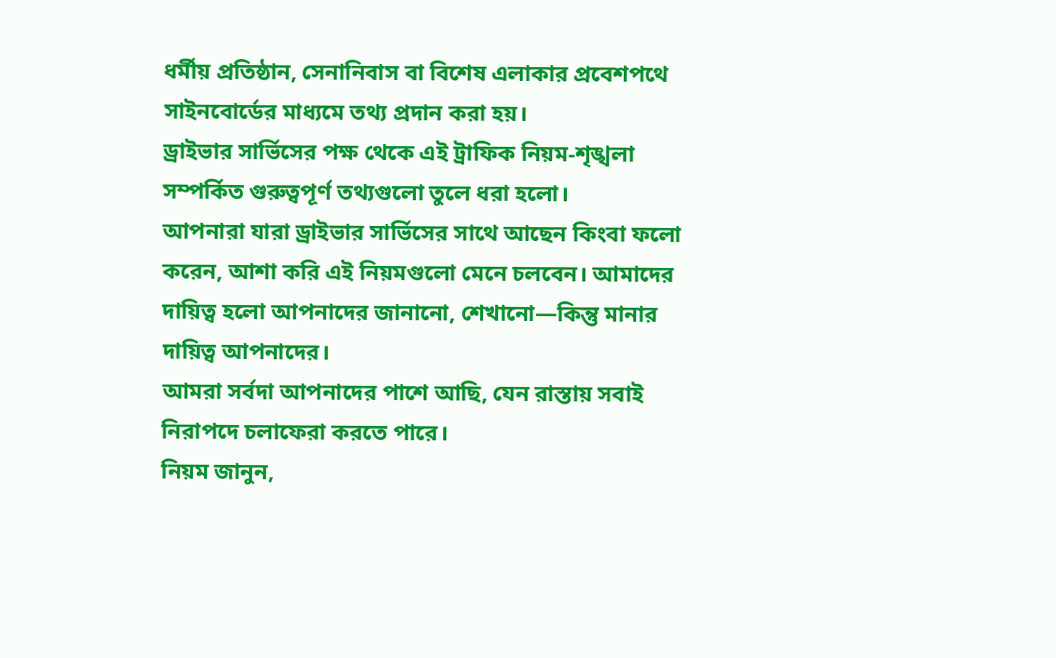ধর্মীয় প্রতিষ্ঠান, সেনানিবাস বা বিশেষ এলাকার প্রবেশপথে সাইনবোর্ডের মাধ্যমে তথ্য প্রদান করা হয়।
ড্রাইভার সার্ভিসের পক্ষ থেকে এই ট্রাফিক নিয়ম-শৃঙ্খলা সম্পর্কিত গুরুত্বপূর্ণ তথ্যগুলো তুলে ধরা হলো।
আপনারা যারা ড্রাইভার সার্ভিসের সাথে আছেন কিংবা ফলো করেন, আশা করি এই নিয়মগুলো মেনে চলবেন। আমাদের দায়িত্ব হলো আপনাদের জানানো, শেখানো—কিন্তু মানার দায়িত্ব আপনাদের।
আমরা সর্বদা আপনাদের পাশে আছি, যেন রাস্তায় সবাই নিরাপদে চলাফেরা করতে পারে।
নিয়ম জানুন,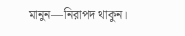মানুন—নিরাপদ থাকুন।